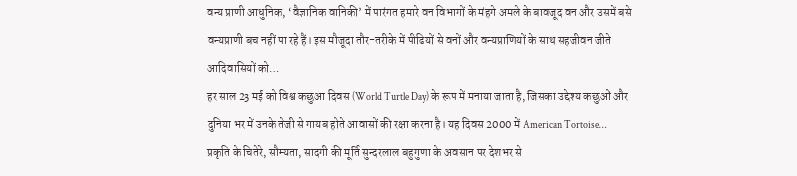वन्य प्राणी आधुनिक, ‘वैज्ञानिक वानिकी’ में पारंगत हमारे वन विभागों के मंहगे अमले के बावजूद वन और उसमें बसे वन्यप्राणी बच नहीं पा रहे हैं। इस मौजूदा तौर-तरीके में पीढियों से वनों और वन्यप्राणियों के साथ सहजीवन जीते आदिवासियों को…
हर साल 23 मई को विश्व कछुआ दिवस (World Turtle Day) के रूप में मनाया जाता है, जिसका उद्देश्य कछुओं और दुनिया भर में उनके तेजी से गायब होते आवासों की रक्षा करना है। यह दिवस 2000 में American Tortoise…
प्रकृति के चितेरे, सौम्यता, सादगी की मूर्ति सुन्दरलाल बहुगुणा के अवसान पर देशभर से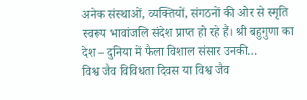अनेक संस्थाओं, व्यक्तियों, संगठनों की ओर से स्मृति स्वरूप भावांजलि संदेश प्राप्त हो रहे हैं। श्री बहुगुणा का देश – दुनिया में फैला विशाल संसार उनकी…
विश्व जैव विविधता दिवस या विश्व जैव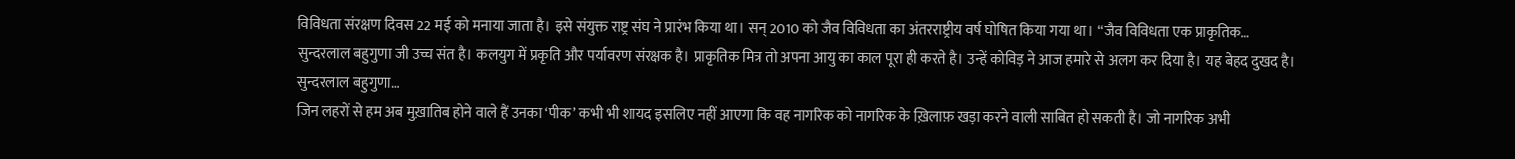विविधता संरक्षण दिवस 22 मई को मनाया जाता है। इसे संयुक्त राष्ट्र संघ ने प्रारंभ किया था। सन् 2010 को जैव विविधता का अंतरराष्ट्रीय वर्ष घोषित किया गया था। “जैव विविधता एक प्राकृतिक…
सुन्दरलाल बहुगुणा जी उच्च संत है। कलयुग में प्रकृति और पर्यावरण संरक्षक है। प्राकृतिक मित्र तो अपना आयु का काल पूरा ही करते है। उन्हें कोविड़ ने आज हमारे से अलग कर दिया है। यह बेहद दुखद है। सुन्दरलाल बहुगुणा…
जिन लहरों से हम अब मुख़ातिब होने वाले हैं उनका ‘पीक’ कभी भी शायद इसलिए नहीं आएगा कि वह नागरिक को नागरिक के ख़िलाफ़ खड़ा करने वाली साबित हो सकती है। जो नागरिक अभी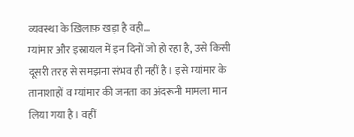व्यवस्था के ख़िलाफ़ खड़ा है वही…
म्यांमार और इस्रायल में इन दिनों जो हो रहा है, उसे किसी दूसरी तरह से समझना संभव ही नहीं है। इसे म्यांमार के तानाशाहों व म्यांमार की जनता का अंदरूनी मामला मान लिया गया है। वहीं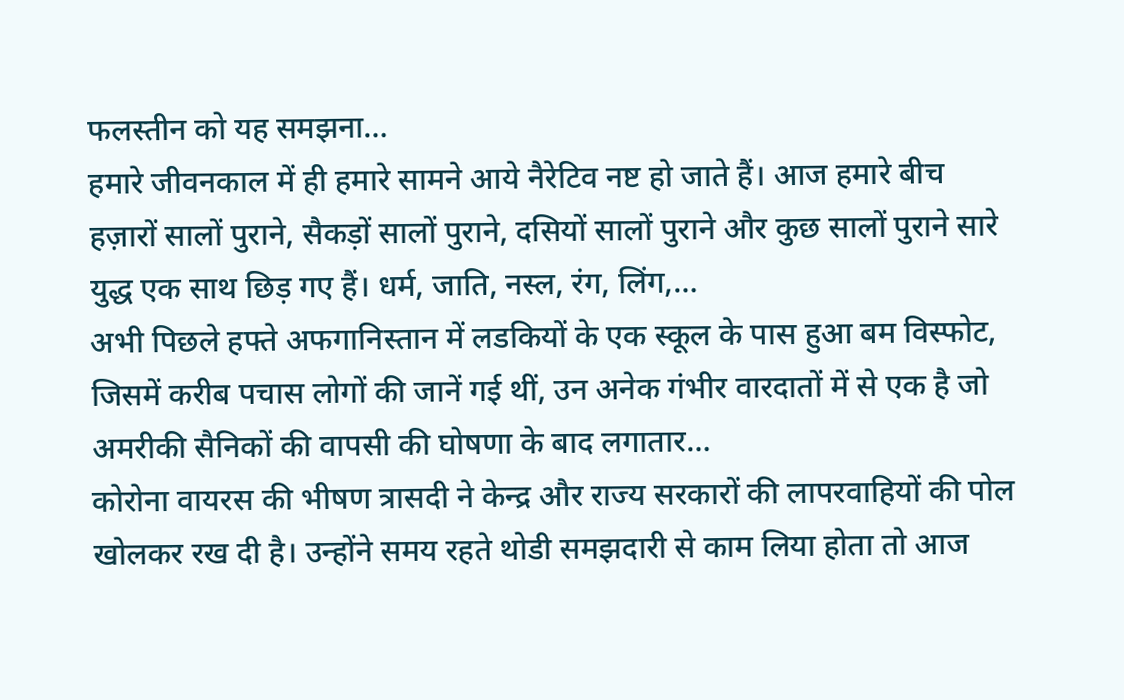फलस्तीन को यह समझना…
हमारे जीवनकाल में ही हमारे सामने आये नैरेटिव नष्ट हो जाते हैं। आज हमारे बीच हज़ारों सालों पुराने, सैकड़ों सालों पुराने, दसियों सालों पुराने और कुछ सालों पुराने सारे युद्ध एक साथ छिड़ गए हैं। धर्म, जाति, नस्ल, रंग, लिंग,…
अभी पिछले हफ्ते अफगानिस्तान में लडकियों के एक स्कूल के पास हुआ बम विस्फोट, जिसमें करीब पचास लोगों की जानें गई थीं, उन अनेक गंभीर वारदातों में से एक है जो अमरीकी सैनिकों की वापसी की घोषणा के बाद लगातार…
कोरोना वायरस की भीषण त्रासदी ने केन्द्र और राज्य सरकारों की लापरवाहियों की पोल खोलकर रख दी है। उन्होंने समय रहते थोडी समझदारी से काम लिया होता तो आज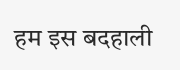हम इस बदहाली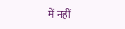में नहीं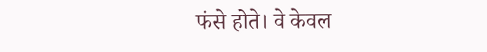फंसे होते। वे केवल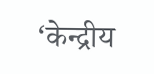‘केन्द्रीय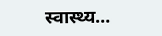स्वास्थ्य…